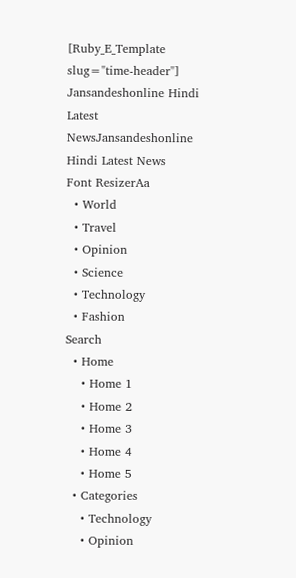[Ruby_E_Template slug="time-header"]
Jansandeshonline Hindi Latest NewsJansandeshonline Hindi Latest News
Font ResizerAa
  • World
  • Travel
  • Opinion
  • Science
  • Technology
  • Fashion
Search
  • Home
    • Home 1
    • Home 2
    • Home 3
    • Home 4
    • Home 5
  • Categories
    • Technology
    • Opinion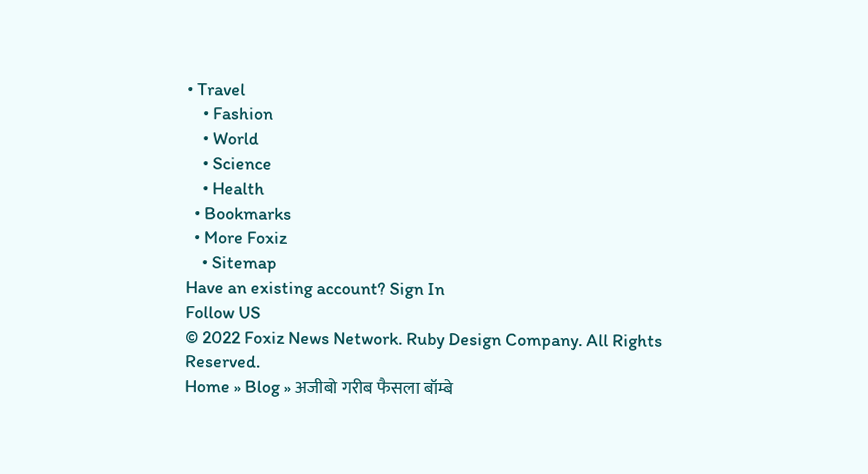• Travel
    • Fashion
    • World
    • Science
    • Health
  • Bookmarks
  • More Foxiz
    • Sitemap
Have an existing account? Sign In
Follow US
© 2022 Foxiz News Network. Ruby Design Company. All Rights Reserved.
Home » Blog » अजीबो गरीब फैसला बॉम्बे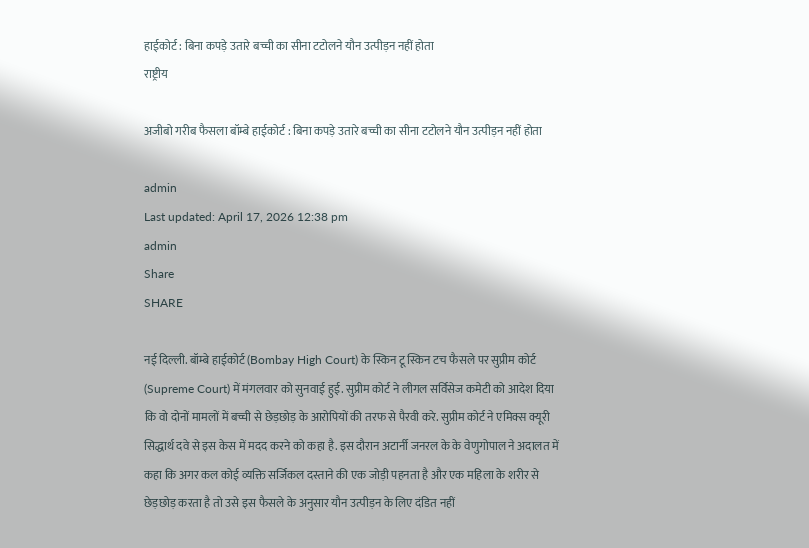हाईकोर्ट : बिना कपड़े उतारे बच्ची का सीना टटोलने यौन उत्पीड़न नहीं होता
राष्ट्रीय

अजीबो गरीब फैसला बॉम्बे हाईकोर्ट : बिना कपड़े उतारे बच्ची का सीना टटोलने यौन उत्पीड़न नहीं होता

admin
Last updated: April 17, 2026 12:38 pm
admin
Share
SHARE

नई दिल्ली. बॉम्बे हाईकोर्ट (Bombay High Court) के स्किन टू स्किन टच फैसले पर सुप्रीम कोर्ट (Supreme Court) में मंगलवार को सुनवाई हुई. सुप्रीम कोर्ट ने लीगल सर्विसेज कमेटी को आदेश दिया कि वो दोनों मामलों में बच्ची से छेड़छोड़ के आरोपियों की तरफ से पैरवी करे. सुप्रीम कोर्ट ने एमिक्स क्यूरी सिद्धार्थ दवे से इस केस में मदद करने को कहा है. इस दौरान अटार्नी जनरल के के वेणुगोपाल ने अदालत में कहा कि अगर कल कोई व्यक्ति सर्जिकल दस्ताने की एक जोड़ी पहनता है और एक महिला के शरीर से छेड़छोड़ करता है तो उसे इस फैसले के अनुसार यौन उत्पीड़न के लिए दंडित नहीं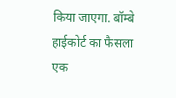किया जाएगा. बॉम्बे हाईकोर्ट का फैसला एक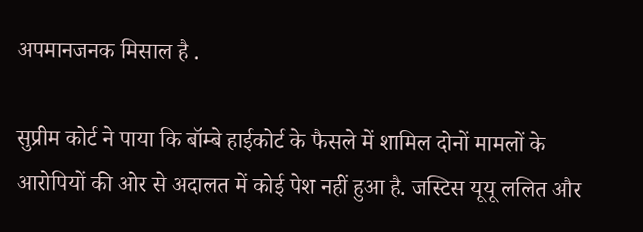अपमानजनक मिसाल है .

सुप्रीम कोर्ट ने पाया कि बॉम्बे हाईकोर्ट के फैसले में शामिल दोनों मामलों के आरोपियों की ओर से अदालत में कोई पेश नहीं हुआ है. जस्टिस यूयू ललित और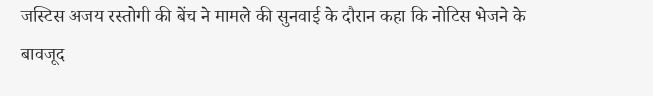जस्टिस अजय रस्तोगी की बेंच ने मामले की सुनवाई के दौरान कहा कि नोटिस भेजने के बावजूद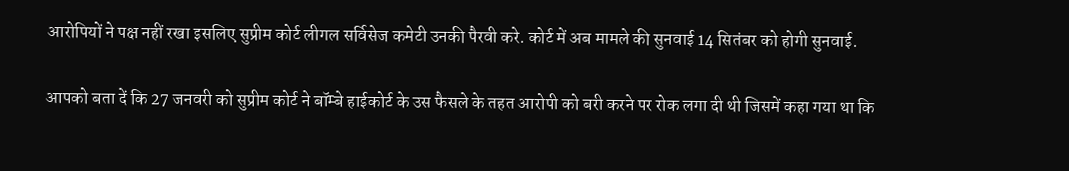आरोपियों ने पक्ष नहीं रखा इसलिए सुप्रीम कोर्ट लीगल सर्विसेज कमेटी उनकी पैरवी करे. कोर्ट में अब मामले की सुनवाई 14 सितंबर को होगी सुनवाई.

आपको बता दें कि 27 जनवरी को सुप्रीम कोर्ट ने बॉम्बे हाईकोर्ट के उस फैसले के तहत आरोपी को बरी करने पर रोक लगा दी थी जिसमें कहा गया था कि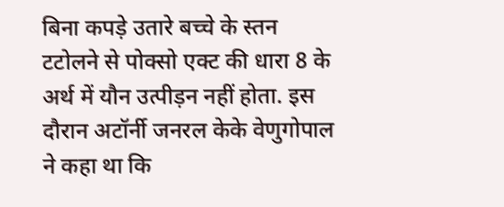बिना कपड़े उतारे बच्चे के स्तन टटोलने से पोक्सो एक्ट की धारा 8 के अर्थ में यौन उत्पीड़न नहीं होता. इस दौरान अटॉर्नी जनरल केके वेणुगोपाल ने कहा था कि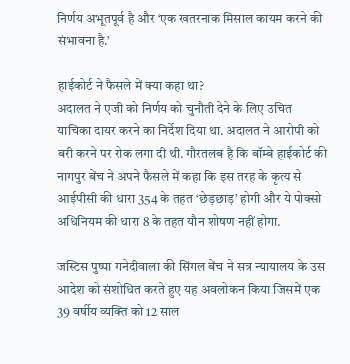निर्णय अभूतपूर्व है और ‘एक खतरनाक मिसाल कायम करने की संभावना है.’

हाईकोर्ट ने फैसले में क्या कहा था?
अदालत ने एजी को निर्णय को चुनौती देने के लिए उचित याचिका दायर करने का निर्देश दिया था. अदालत ने आरोपी को बरी करने पर रोक लगा दी थी. गौरतलब है कि बॉम्बे हाईकोर्ट की नागपुर बेंच ने अपने फैसले में कहा कि इस तरह के कृत्य से आईपीसी की धारा 354 के तहत ‘छेड़छाड़’ होगी और ये पोक्सो अधिनियम की धारा 8 के तहत यौन शोषण नहीं होगा.

जस्टिस पुष्पा गनेदीवाला की सिंगल बेंच ने सत्र न्यायालय के उस आदेश को संशोधित करते हुए यह अवलोकन किया जिसमें एक 39 वर्षीय व्यक्ति को 12 साल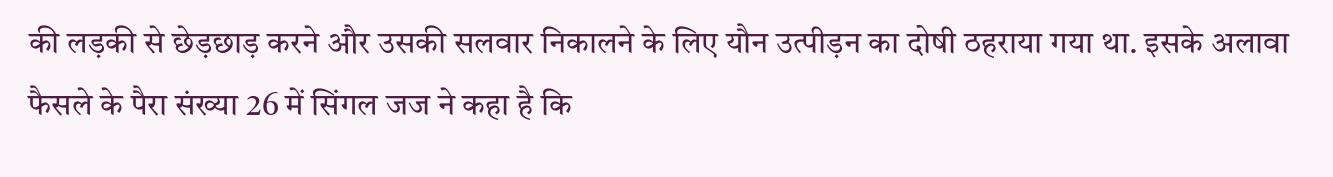की लड़की से छेड़छाड़ करने और उसकी सलवार निकालने के लिए यौन उत्पीड़न का दोषी ठहराया गया था. इसके अलावा फैसले के पैरा संख्या 26 में सिंगल जज ने कहा है कि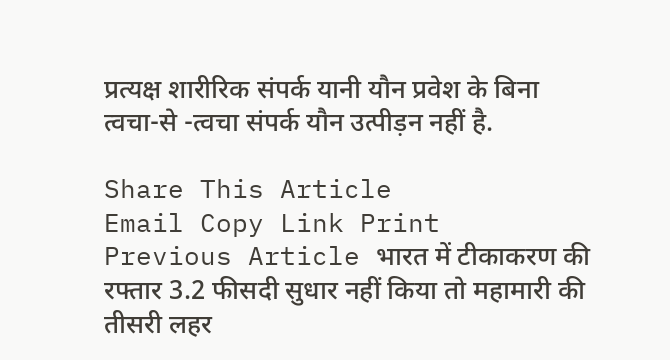प्रत्यक्ष शारीरिक संपर्क यानी यौन प्रवेश के बिना त्वचा-से -त्वचा संपर्क यौन उत्पीड़न नहीं है.

Share This Article
Email Copy Link Print
Previous Article भारत में टीकाकरण की रफ्तार 3.2 फीसदी सुधार नहीं किया तो महामारी की तीसरी लहर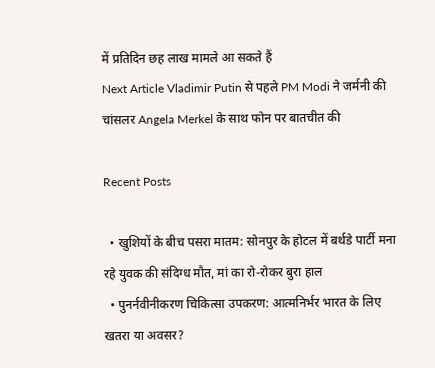में प्रतिदिन छह लाख मामले आ सकते हैं
Next Article Vladimir Putin से पहले PM Modi ने जर्मनी की चांसलर Angela Merkel के साथ फोन पर बातचीत की

Recent Posts

  • खुशियों के बीच पसरा मातम: सोनपुर के होटल में बर्थडे पार्टी मना रहे युवक की संदिग्ध मौत, मां का रो-रोकर बुरा हाल
  • पुनर्नवीनीकरण चिकित्सा उपकरण: आत्मनिर्भर भारत के लिए खतरा या अवसर?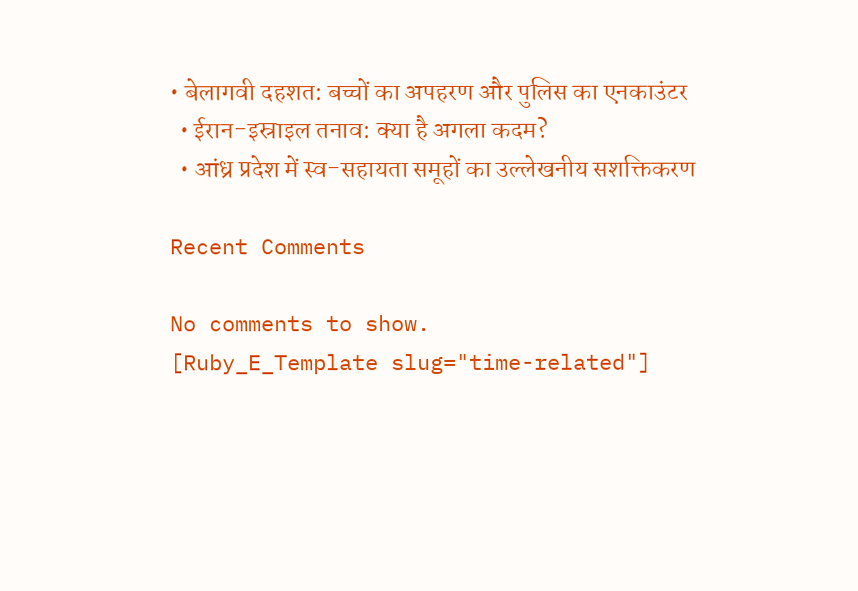• बेलागवी दहशत: बच्चों का अपहरण और पुलिस का एनकाउंटर
  • ईरान-इस्राइल तनाव: क्या है अगला कदम?
  • आंध्र प्रदेश में स्व-सहायता समूहों का उल्लेखनीय सशक्तिकरण

Recent Comments

No comments to show.
[Ruby_E_Template slug="time-related"]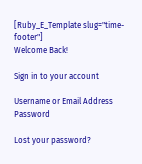[Ruby_E_Template slug="time-footer"]
Welcome Back!

Sign in to your account

Username or Email Address
Password

Lost your password?